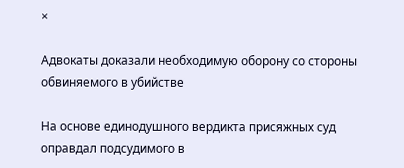×

Адвокаты доказали необходимую оборону со стороны обвиняемого в убийстве

На основе единодушного вердикта присяжных суд оправдал подсудимого в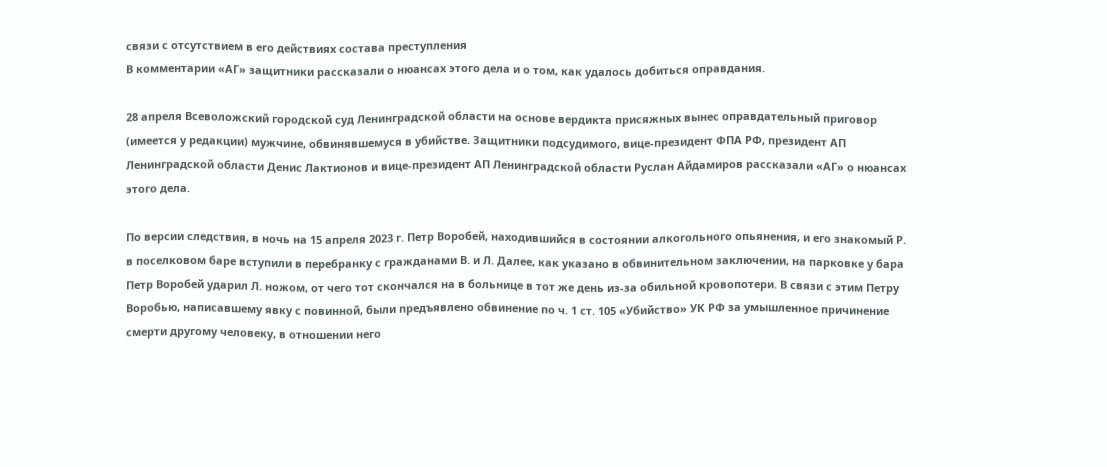связи с отсутствием в его действиях состава преступления
В комментарии «АГ» защитники рассказали о нюансах этого дела и о том, как удалось добиться оправдания.

28 апреля Всеволожский городской суд Ленинградской области на основе вердикта присяжных вынес оправдательный приговор (имеется у редакции) мужчине, обвинявшемуся в убийстве. Защитники подсудимого, вице-президент ФПА РФ, президент АП Ленинградской области Денис Лактионов и вице-президент АП Ленинградской области Руслан Айдамиров рассказали «АГ» о нюансах этого дела.

По версии следствия, в ночь на 15 апреля 2023 г. Петр Воробей, находившийся в состоянии алкогольного опьянения, и его знакомый Р. в поселковом баре вступили в перебранку с гражданами В. и Л. Далее, как указано в обвинительном заключении, на парковке у бара Петр Воробей ударил Л. ножом, от чего тот скончался на в больнице в тот же день из-за обильной кровопотери. В связи с этим Петру Воробью, написавшему явку с повинной, были предъявлено обвинение по ч. 1 ст. 105 «Убийство» УК РФ за умышленное причинение смерти другому человеку, в отношении него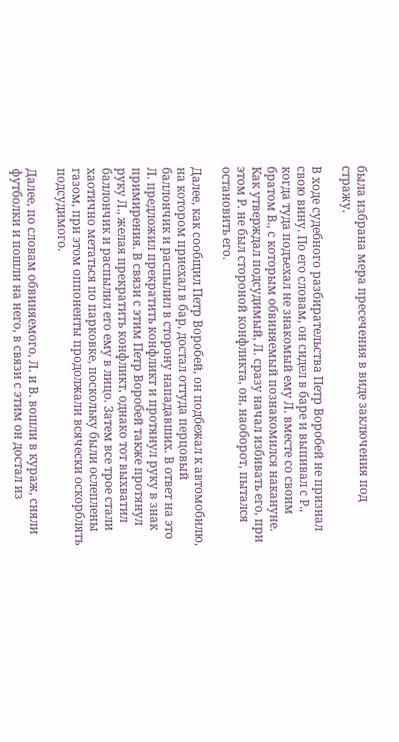была избрана мера пресечения в виде заключения под стражу.

В ходе судебного разбирательства Петр Воробей не признал свою вину. По его словам, он сидел в баре и выпивал с Р., когда туда подъехал не знакомый ему Л. вместе со своим братом В., с которым обвиняемый познакомился накануне. Как утверждал подсудимый, Л. сразу начал избивать его, при этом Р. не был стороной конфликта, он, наоборот, пытался остановить его.

Далее, как сообщил Петр Воробей, он подбежал к автомобилю, на котором приехал в бар, достал оттуда перцовый баллончик и распылил в сторону нападавших. В ответ на это Л. предложил прекратить конфликт и протянул руку в знак примирения. В связи с этим Петр Воробей также протянул руку Л., желая прекратить конфликт, однако тот выхватил баллончик и распылил его ему в лицо. Затем все трое стали хаотично метаться по парковке, поскольку были ослеплены газом, при этом оппоненты продолжали всячески оскорблять подсудимого.

Далее, по словам обвиняемого, Л. и В. вошли в кураж, сняли футболки и пошли на него, в связи с этим он достал из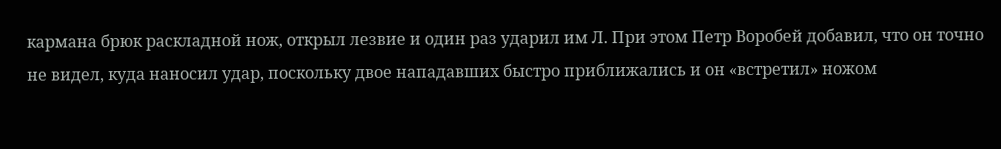кармана брюк раскладной нож, открыл лезвие и один раз ударил им Л. При этом Петр Воробей добавил, что он точно не видел, куда наносил удар, поскольку двое нападавших быстро приближались и он «встретил» ножом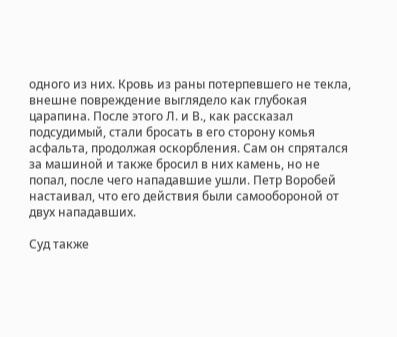одного из них. Кровь из раны потерпевшего не текла, внешне повреждение выглядело как глубокая царапина. После этого Л. и В., как рассказал подсудимый, стали бросать в его сторону комья асфальта, продолжая оскорбления. Сам он спрятался за машиной и также бросил в них камень, но не попал, после чего нападавшие ушли. Петр Воробей настаивал, что его действия были самообороной от двух нападавших.

Суд также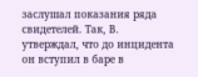заслушал показания ряда свидетелей. Так, В. утверждал, что до инцидента он вступил в баре в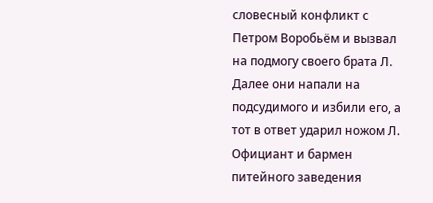словесный конфликт с Петром Воробьём и вызвал на подмогу своего брата Л. Далее они напали на подсудимого и избили его, а тот в ответ ударил ножом Л. Официант и бармен питейного заведения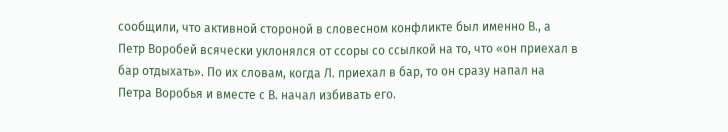сообщили, что активной стороной в словесном конфликте был именно В., а Петр Воробей всячески уклонялся от ссоры со ссылкой на то, что «он приехал в бар отдыхать». По их словам, когда Л. приехал в бар, то он сразу напал на Петра Воробья и вместе с В. начал избивать его.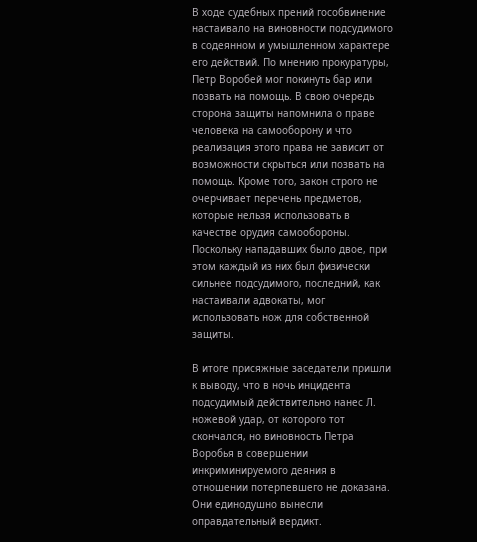В ходе судебных прений гособвинение настаивало на виновности подсудимого в содеянном и умышленном характере его действий. По мнению прокуратуры, Петр Воробей мог покинуть бар или позвать на помощь. В свою очередь сторона защиты напомнила о праве человека на самооборону и что реализация этого права не зависит от возможности скрыться или позвать на помощь. Кроме того, закон строго не очерчивает перечень предметов, которые нельзя использовать в качестве орудия самообороны. Поскольку нападавших было двое, при этом каждый из них был физически сильнее подсудимого, последний, как настаивали адвокаты, мог использовать нож для собственной защиты.

В итоге присяжные заседатели пришли к выводу, что в ночь инцидента подсудимый действительно нанес Л. ножевой удар, от которого тот скончался, но виновность Петра Воробья в совершении инкриминируемого деяния в отношении потерпевшего не доказана. Они единодушно вынесли оправдательный вердикт.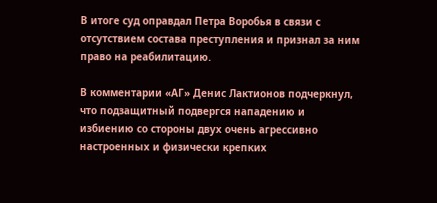В итоге суд оправдал Петра Воробья в связи с отсутствием состава преступления и признал за ним право на реабилитацию.

В комментарии «АГ» Денис Лактионов подчеркнул, что подзащитный подвергся нападению и избиению со стороны двух очень агрессивно настроенных и физически крепких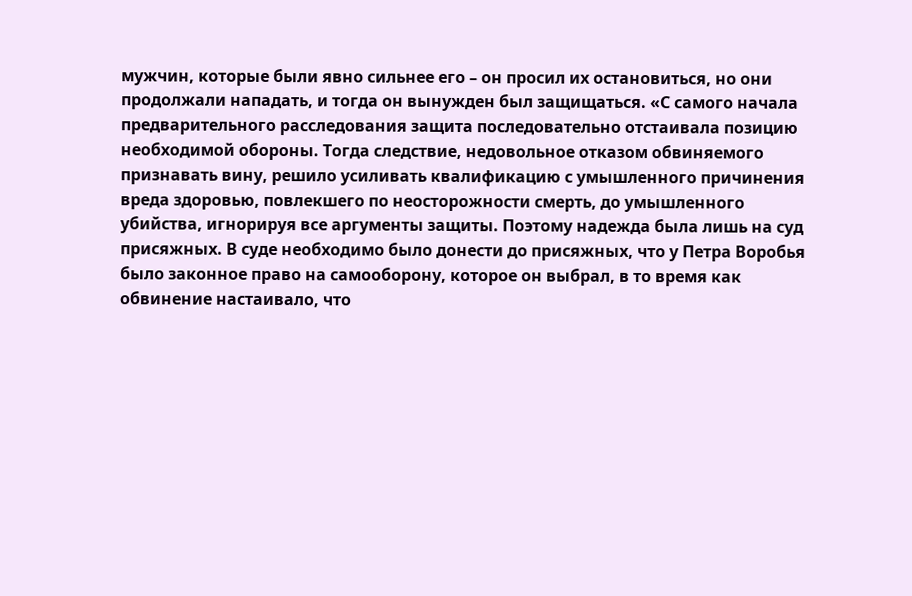мужчин, которые были явно сильнее его – он просил их остановиться, но они продолжали нападать, и тогда он вынужден был защищаться. «С самого начала предварительного расследования защита последовательно отстаивала позицию необходимой обороны. Тогда следствие, недовольное отказом обвиняемого признавать вину, решило усиливать квалификацию с умышленного причинения вреда здоровью, повлекшего по неосторожности смерть, до умышленного убийства, игнорируя все аргументы защиты. Поэтому надежда была лишь на суд присяжных. В суде необходимо было донести до присяжных, что у Петра Воробья было законное право на самооборону, которое он выбрал, в то время как обвинение настаивало, что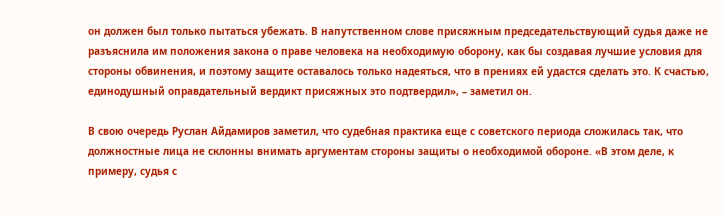он должен был только пытаться убежать. В напутственном слове присяжным председательствующий судья даже не разъяснила им положения закона о праве человека на необходимую оборону, как бы создавая лучшие условия для стороны обвинения, и поэтому защите оставалось только надеяться, что в прениях ей удастся сделать это. К счастью, единодушный оправдательный вердикт присяжных это подтвердил», – заметил он.

В свою очередь Руслан Айдамиров заметил, что судебная практика еще с советского периода сложилась так, что должностные лица не склонны внимать аргументам стороны защиты о необходимой обороне. «В этом деле, к примеру, судья с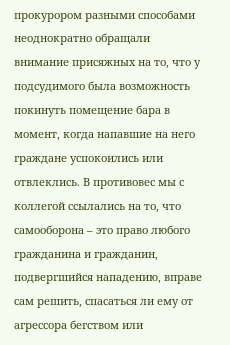прокурором разными способами неоднократно обращали внимание присяжных на то, что у подсудимого была возможность покинуть помещение бара в момент, когда напавшие на него граждане успокоились или отвлеклись. В противовес мы с коллегой ссылались на то, что самооборона – это право любого гражданина и гражданин, подвергшийся нападению, вправе сам решить, спасаться ли ему от агрессора бегством или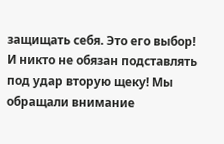защищать себя. Это его выбор! И никто не обязан подставлять под удар вторую щеку! Мы обращали внимание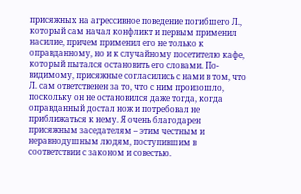присяжных на агрессивное поведение погибшего Л., который сам начал конфликт и первым применил насилие, причем применил его не только к оправданному, но и к случайному посетителю кафе, который пытался остановить его словами. По-видимому, присяжные согласились с нами в том, что Л. сам ответственен за то, что с ним произошло, поскольку он не остановился даже тогда, когда оправданный достал нож и потребовал не приближаться к нему. Я очень благодарен присяжным заседателям – этим честным и неравнодушным людям, поступившим в соответствии с законом и совестью.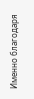Именно благодаря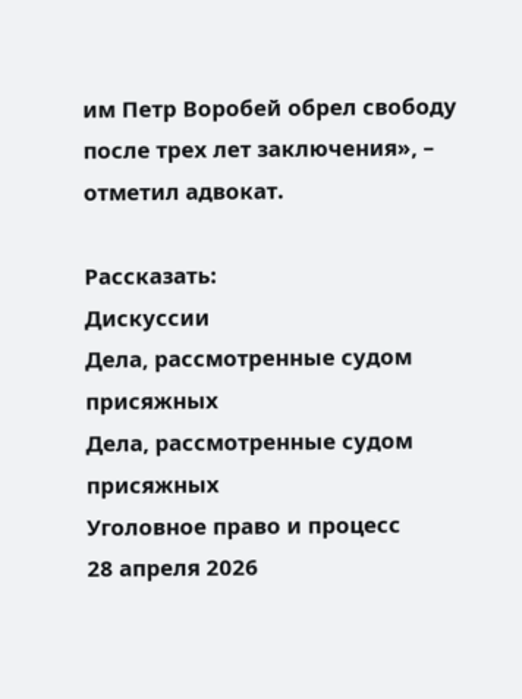им Петр Воробей обрел свободу после трех лет заключения», – отметил адвокат.

Рассказать:
Дискуссии
Дела, рассмотренные судом присяжных
Дела, рассмотренные судом присяжных
Уголовное право и процесс
28 апреля 2026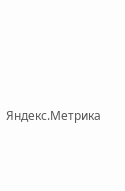Яндекс.Метрика